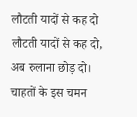लौटती यादों से कह दो
लौटती यादों से कह दो,
अब रुलाना छोड़ दो।
चाहतों के इस चमन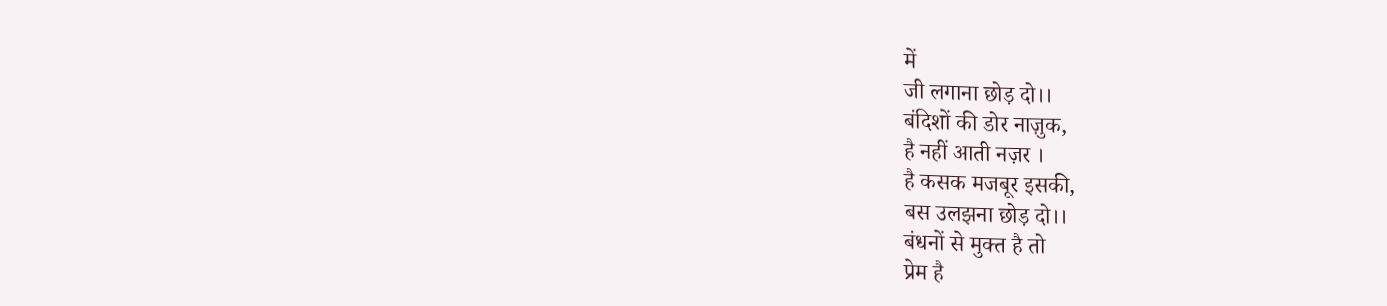में
जी लगाना छोड़ दो।।
बंदिशों की डोर नाज़ुक,
है नहीं आती नज़र ।
है कसक मजबूर इसकी,
बस उलझना छोड़ दो।।
बंधनों से मुक्त है तो
प्रेम है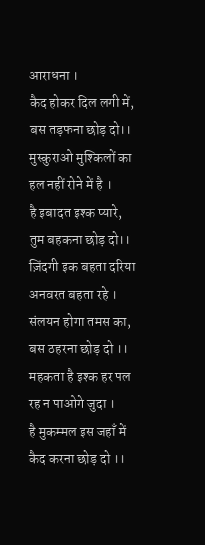आराधना ।
कैद होकर दिल लगी में,
बस तड़फना छोड़ दो।।
मुस्कुराओ मुश्किलों का
हल नहीं रोने में है ।
है इबादत इश्क प्यारे,
तुम बहकना छोड़ दो।।
ज़िंदगी इक बहता दरिया
अनवरत बहता रहे ।
संलयन होगा तमस का,
बस ठहरना छोड़ दो ।।
महकता है इश्क हर पल
रह न पाओगे जुदा ।
है मुकम्मल इस जहाँ में
कैद करना छोड़ दो ।।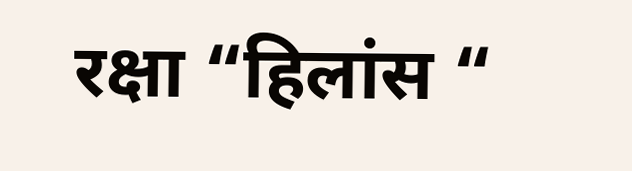रक्षा “हिलांस “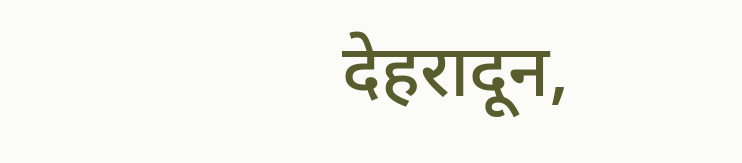देहरादून,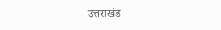उत्तराखंड